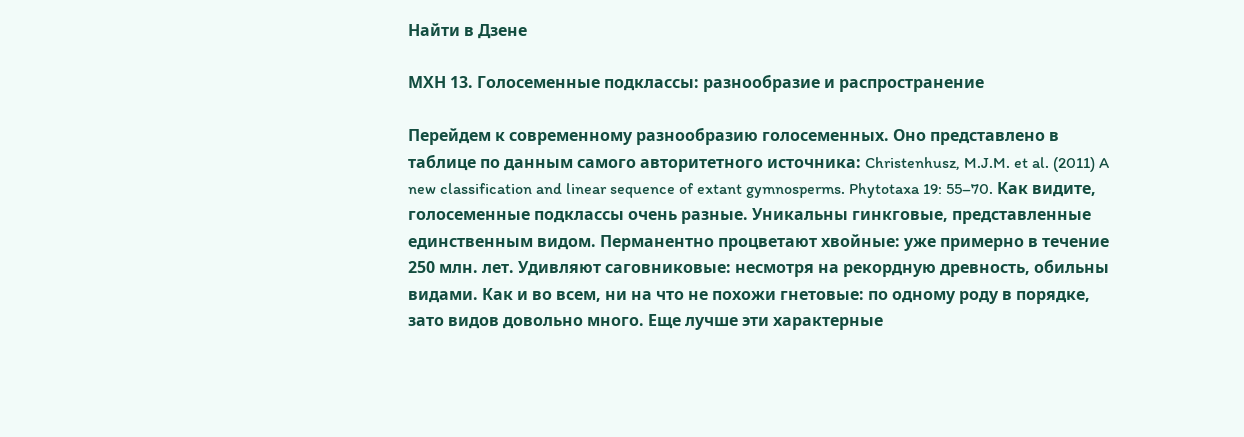Найти в Дзене

МХН 13. Голосеменные подклассы: разнообразие и распространение

Перейдем к современному разнообразию голосеменных. Оно представлено в таблице по данным самого авторитетного источника: Christenhusz, M.J.M. et al. (2011) A new classification and linear sequence of extant gymnosperms. Phytotaxa 19: 55–70. Как видите, голосеменные подклассы очень разные. Уникальны гинкговые, представленные единственным видом. Перманентно процветают хвойные: уже примерно в течение 250 млн. лет. Удивляют саговниковые: несмотря на рекордную древность, обильны видами. Как и во всем, ни на что не похожи гнетовые: по одному роду в порядке, зато видов довольно много. Еще лучше эти характерные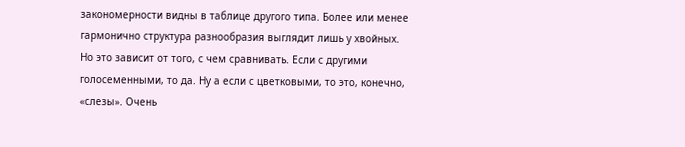закономерности видны в таблице другого типа. Более или менее гармонично структура разнообразия выглядит лишь у хвойных. Но это зависит от того, с чем сравнивать. Если с другими голосеменными, то да. Ну а если с цветковыми, то это, конечно, «слезы». Очень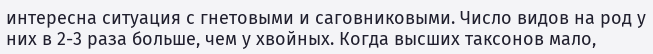интересна ситуация с гнетовыми и саговниковыми. Число видов на род у них в 2-3 раза больше, чем у хвойных. Когда высших таксонов мало,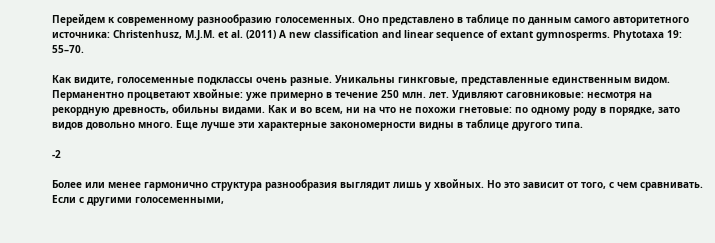Перейдем к современному разнообразию голосеменных. Оно представлено в таблице по данным самого авторитетного источника: Christenhusz, M.J.M. et al. (2011) A new classification and linear sequence of extant gymnosperms. Phytotaxa 19: 55–70.

Как видите, голосеменные подклассы очень разные. Уникальны гинкговые, представленные единственным видом. Перманентно процветают хвойные: уже примерно в течение 250 млн. лет. Удивляют саговниковые: несмотря на рекордную древность, обильны видами. Как и во всем, ни на что не похожи гнетовые: по одному роду в порядке, зато видов довольно много. Еще лучше эти характерные закономерности видны в таблице другого типа.

-2

Более или менее гармонично структура разнообразия выглядит лишь у хвойных. Но это зависит от того, с чем сравнивать. Если с другими голосеменными,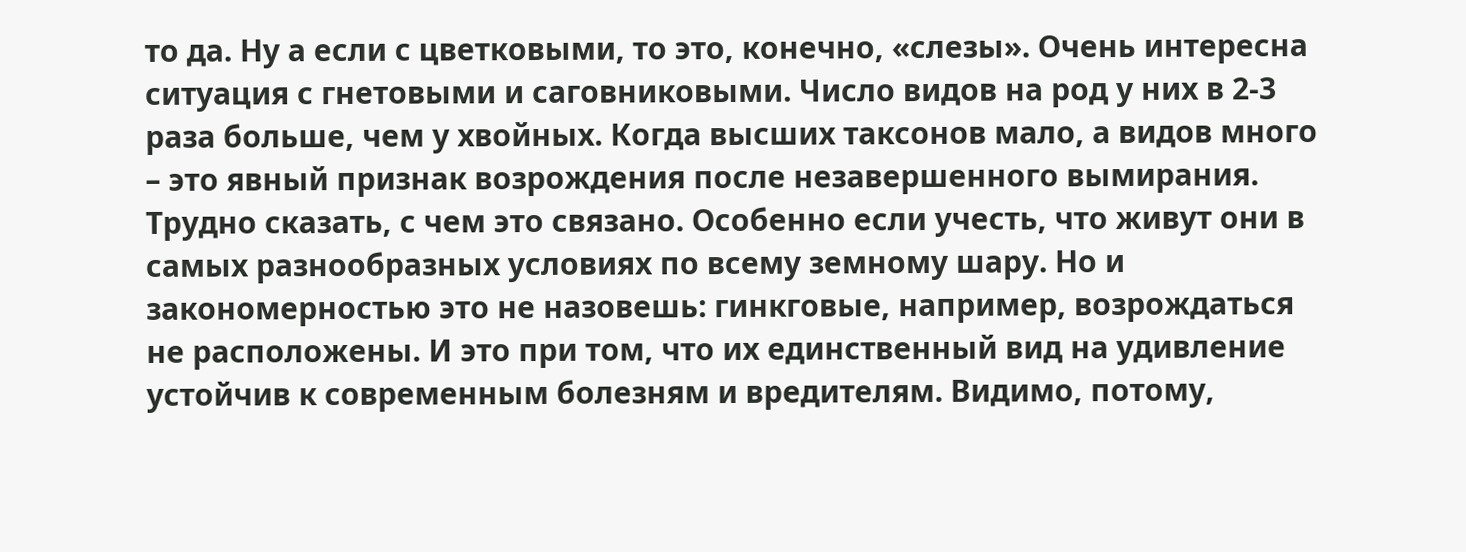то да. Ну а если с цветковыми, то это, конечно, «слезы». Очень интересна ситуация с гнетовыми и саговниковыми. Число видов на род у них в 2-3 раза больше, чем у хвойных. Когда высших таксонов мало, а видов много – это явный признак возрождения после незавершенного вымирания. Трудно сказать, с чем это связано. Особенно если учесть, что живут они в самых разнообразных условиях по всему земному шару. Но и закономерностью это не назовешь: гинкговые, например, возрождаться не расположены. И это при том, что их единственный вид на удивление устойчив к современным болезням и вредителям. Видимо, потому,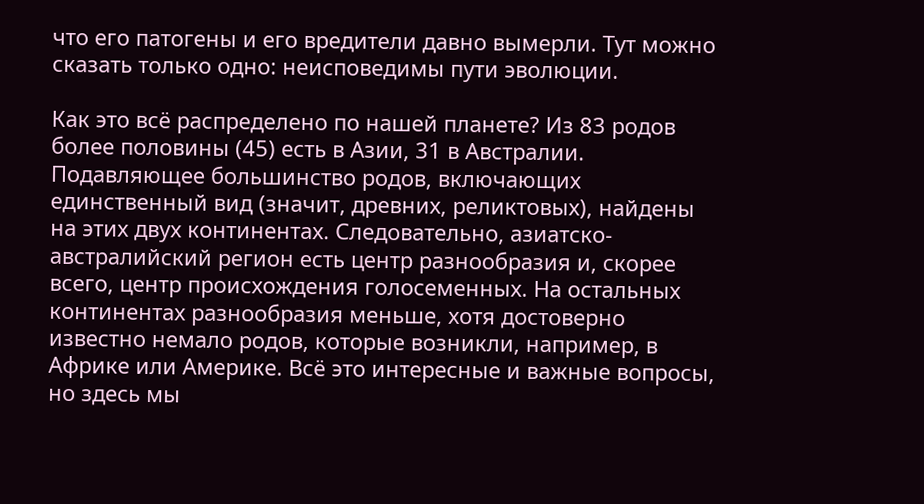что его патогены и его вредители давно вымерли. Тут можно сказать только одно: неисповедимы пути эволюции.

Как это всё распределено по нашей планете? Из 83 родов более половины (45) есть в Азии, 31 в Австралии. Подавляющее большинство родов, включающих единственный вид (значит, древних, реликтовых), найдены на этих двух континентах. Следовательно, азиатско-австралийский регион есть центр разнообразия и, скорее всего, центр происхождения голосеменных. На остальных континентах разнообразия меньше, хотя достоверно известно немало родов, которые возникли, например, в Африке или Америке. Всё это интересные и важные вопросы, но здесь мы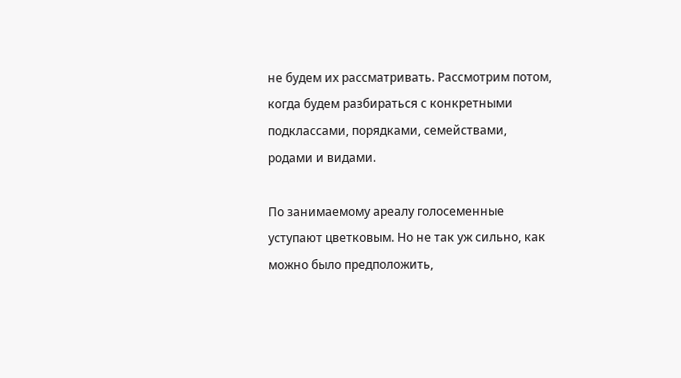не будем их рассматривать. Рассмотрим потом, когда будем разбираться с конкретными подклассами, порядками, семействами, родами и видами.

По занимаемому ареалу голосеменные уступают цветковым. Но не так уж сильно, как можно было предположить,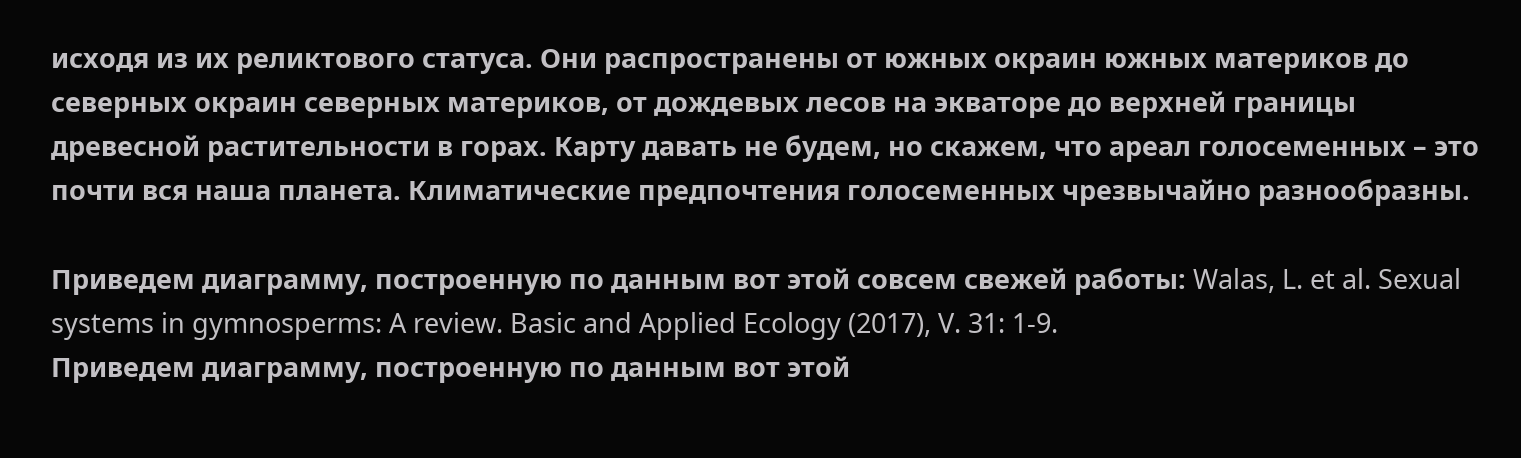исходя из их реликтового статуса. Они распространены от южных окраин южных материков до северных окраин северных материков, от дождевых лесов на экваторе до верхней границы древесной растительности в горах. Карту давать не будем, но скажем, что ареал голосеменных – это почти вся наша планета. Климатические предпочтения голосеменных чрезвычайно разнообразны.

Приведем диаграмму, построенную по данным вот этой совсем свежей работы: Walas, L. et al. Sexual systems in gymnosperms: A review. Basic and Applied Ecology (2017), V. 31: 1-9.
Приведем диаграмму, построенную по данным вот этой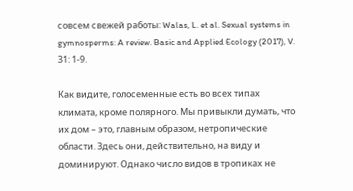совсем свежей работы: Walas, L. et al. Sexual systems in gymnosperms: A review. Basic and Applied Ecology (2017), V. 31: 1-9.

Как видите, голосеменные есть во всех типах климата, кроме полярного. Мы привыкли думать, что их дом – это, главным образом, нетропические области. Здесь они, действительно, на виду и доминируют. Однако число видов в тропиках не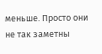меньше. Просто они не так заметны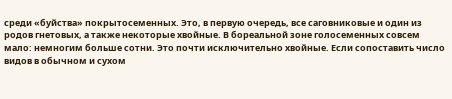среди «буйства» покрытосеменных. Это, в первую очередь, все саговниковые и один из родов гнетовых, а также некоторые хвойные. В бореальной зоне голосеменных совсем мало: немногим больше сотни. Это почти исключительно хвойные. Если сопоставить число видов в обычном и сухом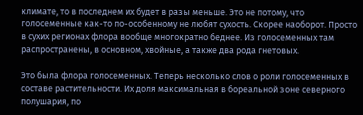климате, то в последнем их будет в разы меньше. Это не потому, что голосеменные как-то по-особенному не любят сухость. Скорее наоборот. Просто в сухих регионах флора вообще многократно беднее. Из голосеменных там распространены, в основном, хвойные, а также два рода гнетовых.

Это была флора голосеменных. Теперь несколько слов о роли голосеменных в составе растительности. Их доля максимальная в бореальной зоне северного полушария, по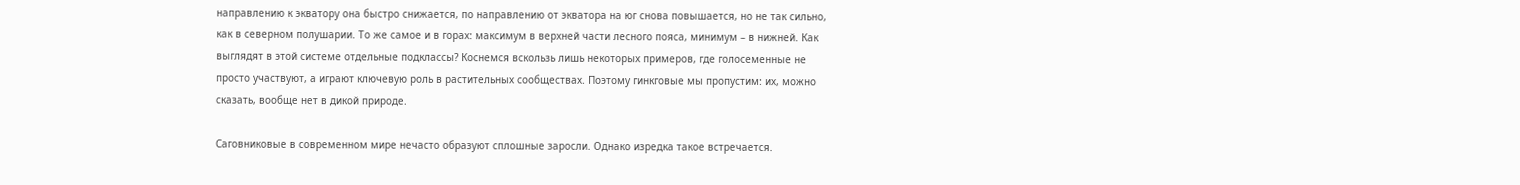направлению к экватору она быстро снижается, по направлению от экватора на юг снова повышается, но не так сильно, как в северном полушарии. То же самое и в горах: максимум в верхней части лесного пояса, минимум – в нижней. Как выглядят в этой системе отдельные подклассы? Коснемся вскользь лишь некоторых примеров, где голосеменные не просто участвуют, а играют ключевую роль в растительных сообществах. Поэтому гинкговые мы пропустим: их, можно сказать, вообще нет в дикой природе.

Саговниковые в современном мире нечасто образуют сплошные заросли. Однако изредка такое встречается.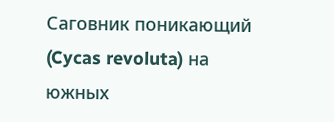Саговник поникающий (Cycas revoluta) на южных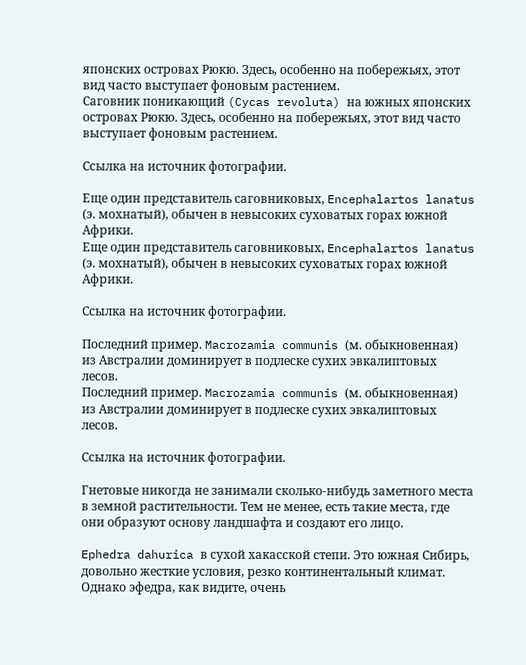японских островах Рюкю. Здесь, особенно на побережьях, этот вид часто выступает фоновым растением.
Саговник поникающий (Cycas revoluta) на южных японских островах Рюкю. Здесь, особенно на побережьях, этот вид часто выступает фоновым растением.

Ссылка на источник фотографии.

Еще один представитель саговниковых, Encephalartos lanatus (э. мохнатый), обычен в невысоких суховатых горах южной Африки.
Еще один представитель саговниковых, Encephalartos lanatus (э. мохнатый), обычен в невысоких суховатых горах южной Африки.

Ссылка на источник фотографии.

Последний пример. Macrozamia communis (м. обыкновенная) из Австралии доминирует в подлеске сухих эвкалиптовых лесов.
Последний пример. Macrozamia communis (м. обыкновенная) из Австралии доминирует в подлеске сухих эвкалиптовых лесов.

Ссылка на источник фотографии.

Гнетовые никогда не занимали сколько-нибудь заметного места в земной растительности. Тем не менее, есть такие места, где они образуют основу ландшафта и создают его лицо.

Ephedra dahurica в сухой хакасской степи. Это южная Сибирь, довольно жесткие условия, резко континентальный климат. Однако эфедра, как видите, очень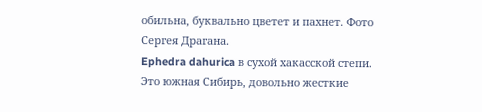обильна, буквально цветет и пахнет. Фото Сергея Драгана.
Ephedra dahurica в сухой хакасской степи. Это южная Сибирь, довольно жесткие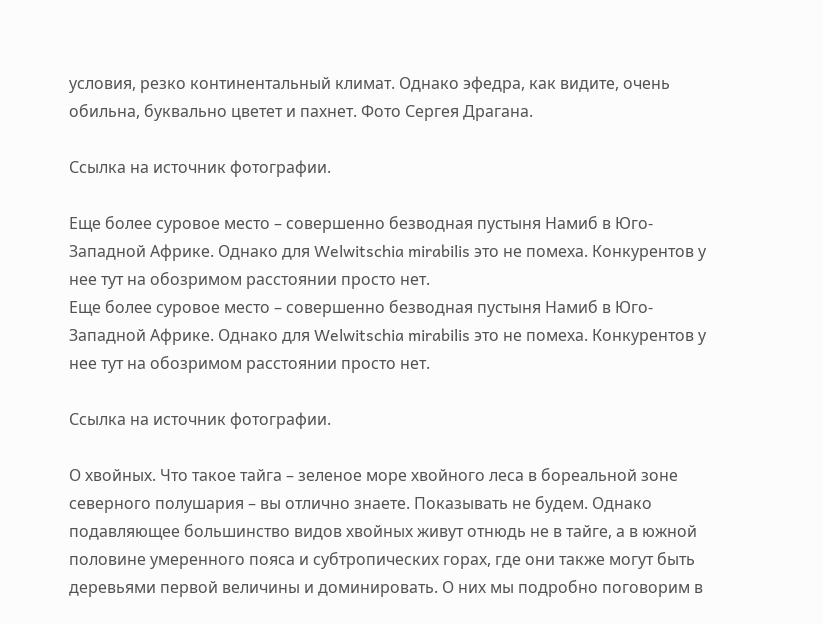условия, резко континентальный климат. Однако эфедра, как видите, очень обильна, буквально цветет и пахнет. Фото Сергея Драгана.

Ссылка на источник фотографии.

Еще более суровое место – совершенно безводная пустыня Намиб в Юго-Западной Африке. Однако для Welwitschia mirabilis это не помеха. Конкурентов у нее тут на обозримом расстоянии просто нет.
Еще более суровое место – совершенно безводная пустыня Намиб в Юго-Западной Африке. Однако для Welwitschia mirabilis это не помеха. Конкурентов у нее тут на обозримом расстоянии просто нет.

Ссылка на источник фотографии.

О хвойных. Что такое тайга – зеленое море хвойного леса в бореальной зоне северного полушария – вы отлично знаете. Показывать не будем. Однако подавляющее большинство видов хвойных живут отнюдь не в тайге, а в южной половине умеренного пояса и субтропических горах, где они также могут быть деревьями первой величины и доминировать. О них мы подробно поговорим в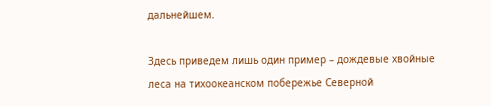дальнейшем.

Здесь приведем лишь один пример – дождевые хвойные леса на тихоокеанском побережье Северной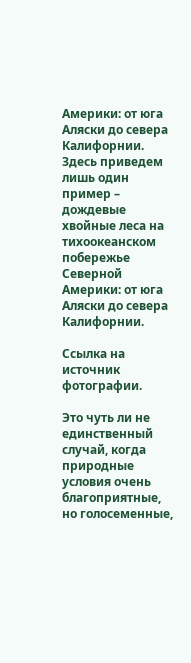Америки: от юга Аляски до севера Калифорнии.
Здесь приведем лишь один пример – дождевые хвойные леса на тихоокеанском побережье Северной Америки: от юга Аляски до севера Калифорнии.

Ссылка на источник фотографии.

Это чуть ли не единственный случай, когда природные условия очень благоприятные, но голосеменные,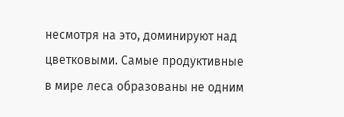несмотря на это, доминируют над цветковыми. Самые продуктивные в мире леса образованы не одним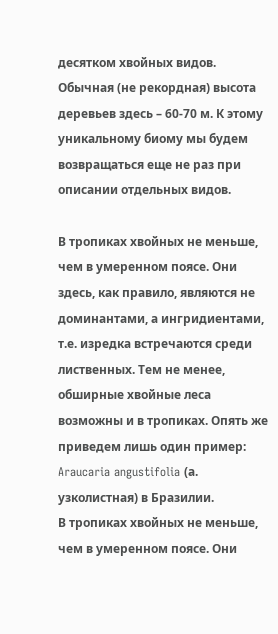десятком хвойных видов. Обычная (не рекордная) высота деревьев здесь – 60-70 м. К этому уникальному биому мы будем возвращаться еще не раз при описании отдельных видов.

В тропиках хвойных не меньше, чем в умеренном поясе. Они здесь, как правило, являются не доминантами, а ингридиентами, т.е. изредка встречаются среди лиственных. Тем не менее, обширные хвойные леса возможны и в тропиках. Опять же приведем лишь один пример: Araucaria angustifolia (а. узколистная) в Бразилии.
В тропиках хвойных не меньше, чем в умеренном поясе. Они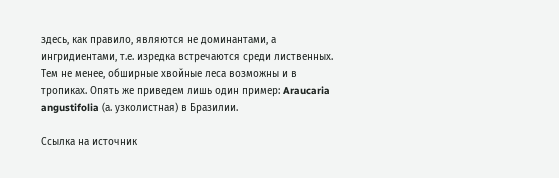здесь, как правило, являются не доминантами, а ингридиентами, т.е. изредка встречаются среди лиственных. Тем не менее, обширные хвойные леса возможны и в тропиках. Опять же приведем лишь один пример: Araucaria angustifolia (а. узколистная) в Бразилии.

Ссылка на источник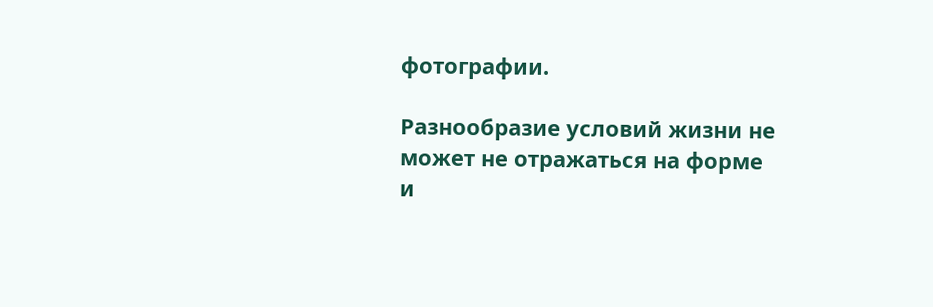фотографии.

Разнообразие условий жизни не может не отражаться на форме и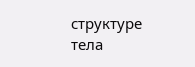структуре тела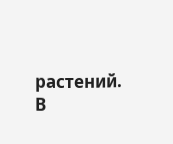растений. В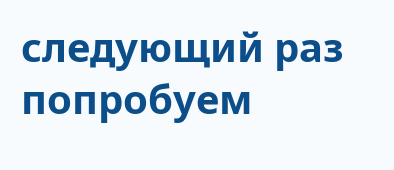следующий раз попробуем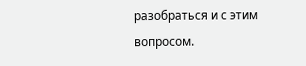разобраться и с этим вопросом.